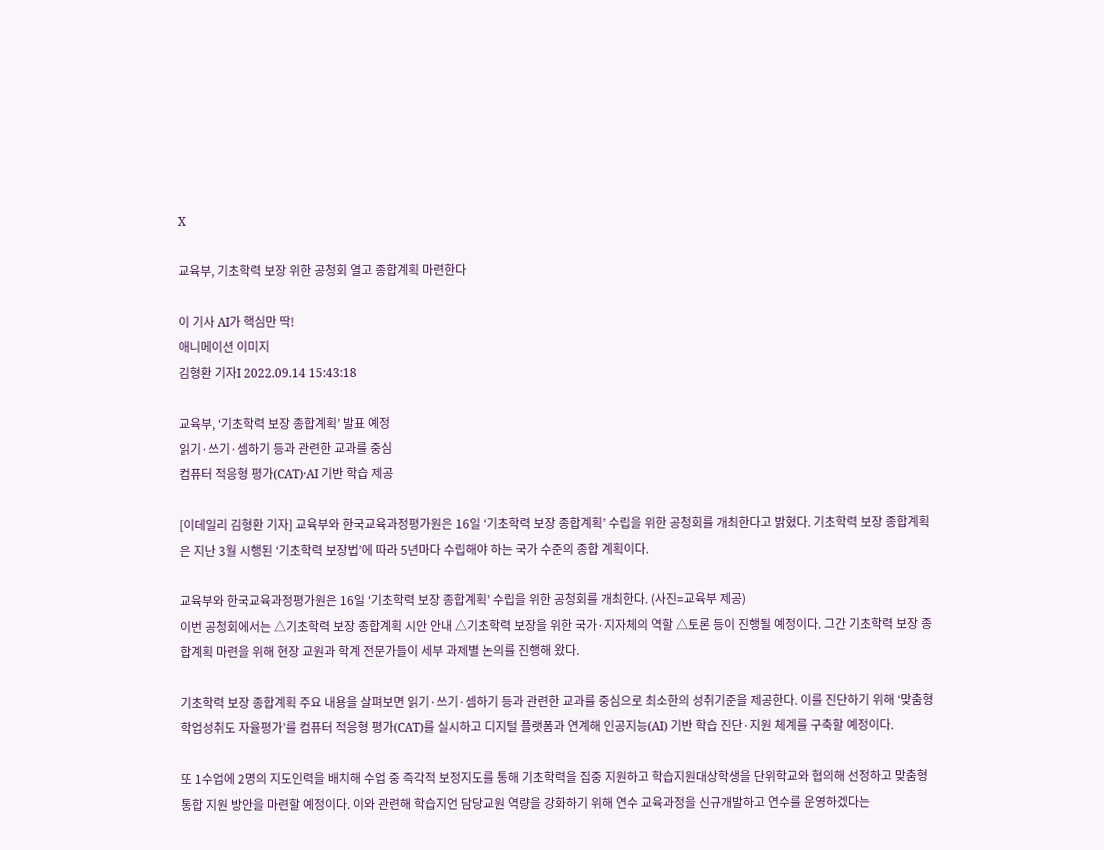X

교육부, 기초학력 보장 위한 공청회 열고 종합계획 마련한다

이 기사 AI가 핵심만 딱!
애니메이션 이미지
김형환 기자I 2022.09.14 15:43:18

교육부, ‘기초학력 보장 종합계획’ 발표 예정
읽기·쓰기·셈하기 등과 관련한 교과를 중심
컴퓨터 적응형 평가(CAT)·AI 기반 학습 제공

[이데일리 김형환 기자] 교육부와 한국교육과정평가원은 16일 ‘기초학력 보장 종합계획’ 수립을 위한 공청회를 개최한다고 밝혔다. 기초학력 보장 종합계획은 지난 3월 시행된 ‘기초학력 보장법’에 따라 5년마다 수립해야 하는 국가 수준의 종합 계획이다.

교육부와 한국교육과정평가원은 16일 ‘기초학력 보장 종합계획’ 수립을 위한 공청회를 개최한다. (사진=교육부 제공)
이번 공청회에서는 △기초학력 보장 종합계획 시안 안내 △기초학력 보장을 위한 국가·지자체의 역할 △토론 등이 진행될 예정이다. 그간 기초학력 보장 종합계획 마련을 위해 현장 교원과 학계 전문가들이 세부 과제별 논의를 진행해 왔다.

기초학력 보장 종합계획 주요 내용을 살펴보면 읽기·쓰기·셈하기 등과 관련한 교과를 중심으로 최소한의 성취기준을 제공한다. 이를 진단하기 위해 ‘맞춤형 학업성취도 자율평가’를 컴퓨터 적응형 평가(CAT)를 실시하고 디지털 플랫폼과 연계해 인공지능(AI) 기반 학습 진단·지원 체계를 구축할 예정이다.

또 1수업에 2명의 지도인력을 배치해 수업 중 즉각적 보정지도를 통해 기초학력을 집중 지원하고 학습지원대상학생을 단위학교와 협의해 선정하고 맞춤형 통합 지원 방안을 마련할 예정이다. 이와 관련해 학습지언 담당교원 역량을 강화하기 위해 연수 교육과정을 신규개발하고 연수를 운영하겠다는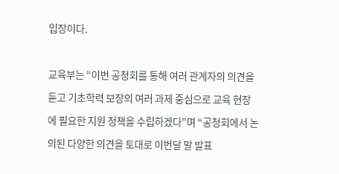입장이다.

교육부는 “이번 공청회를 통해 여러 관계자의 의견을 듣고 기초학력 보장의 여러 과제 중심으로 교육 현장에 필요한 지원 정책을 수립하겠다”며 “공청회에서 논의된 다양한 의견을 토대로 이번달 말 발표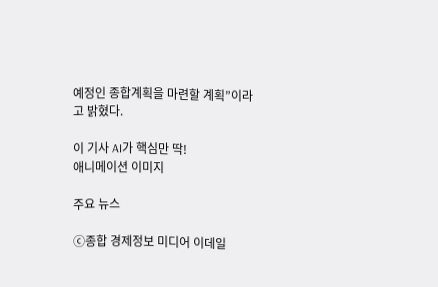예정인 종합계획을 마련할 계획”이라고 밝혔다.

이 기사 AI가 핵심만 딱!
애니메이션 이미지

주요 뉴스

ⓒ종합 경제정보 미디어 이데일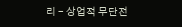리 - 상업적 무단전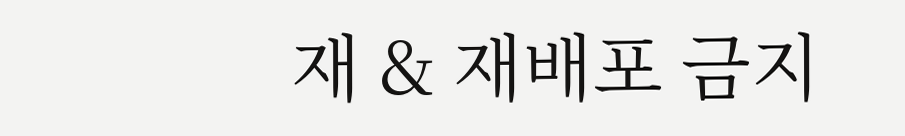재 & 재배포 금지